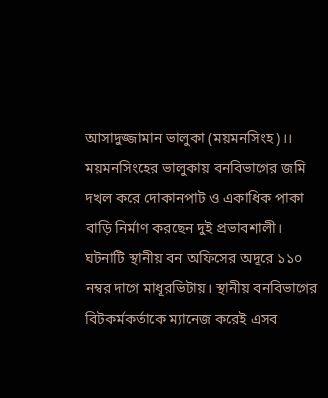আসাদুজ্জামান ভালুকা (ময়মনসিংহ)।।
ময়মনসিংহের ভালুকায় বনবিভাগের জমি দখল করে দোকানপাট ও একাধিক পাকা বাড়ি নির্মাণ করছেন দুই প্রভাবশালী। ঘটনাটি স্থানীয় বন অফিসের অদূরে ১১০ নম্বর দাগে মাধূরভিটায়। স্থানীয় বনবিভাগের বিটকর্মকর্তাকে ম্যানেজ করেই এসব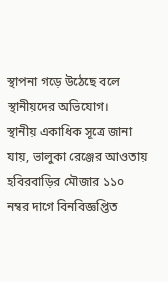স্থাপনা গড়ে উঠেছে বলে স্থানীয়দের অভিযোগ।
স্থানীয় একাধিক সূত্রে জানা যায়, ভালুকা রেঞ্জের আওতায় হবিরবাড়ির মৌজার ১১০ নম্বর দাগে বিনবিজ্ঞপ্তিত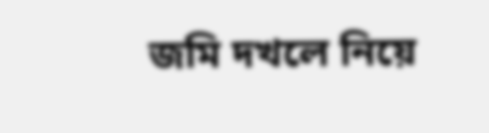জমি দখলে নিয়ে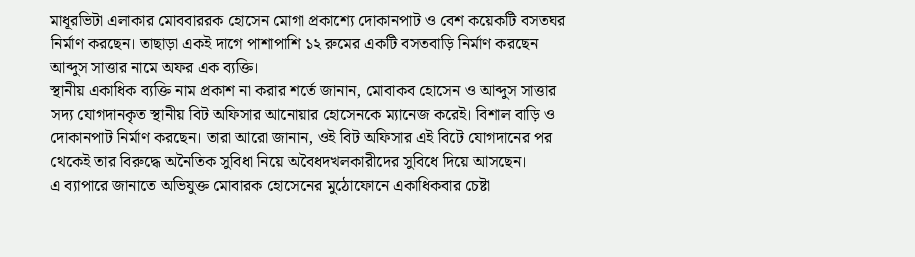মাধূরভিটা এলাকার মোববাররক হোসেন মোগা প্রকাশ্যে দোকানপাট ও বেশ কয়েকটি বসতঘর নির্মাণ করছেন। তাছাড়া একই দাগে পাশাপাশি ১২ রুমের একটি বসতবাড়ি নির্মাণ করছেন আব্দুস সাত্তার নামে অফর এক ব্যক্তি।
স্থানীয় একাধিক ব্যক্তি নাম প্রকাশ না করার শর্তে জানান, মোবাকব হোসেন ও আব্দুস সাত্তার সদ্য যোগদানকৃত স্থানীয় বিট অফিসার আনোয়ার হোসেনকে ম্যানেজ করেই। বিশাল বাড়ি ও দোকানপাট নির্মাণ করছেন। তারা আরো জানান, ওই বিট অফিসার এই বিটে যোগদানের পর থেকেই তার বিরুদ্ধে অনৈতিক সুবিধা নিয়ে অবৈধদখলকারীদের সুবিধে দিয়ে আসছেন।
এ ব্যাপারে জানাতে অভিযুক্ত মোবারক হোসেনের মুঠোফোনে একাধিকবার চেষ্টা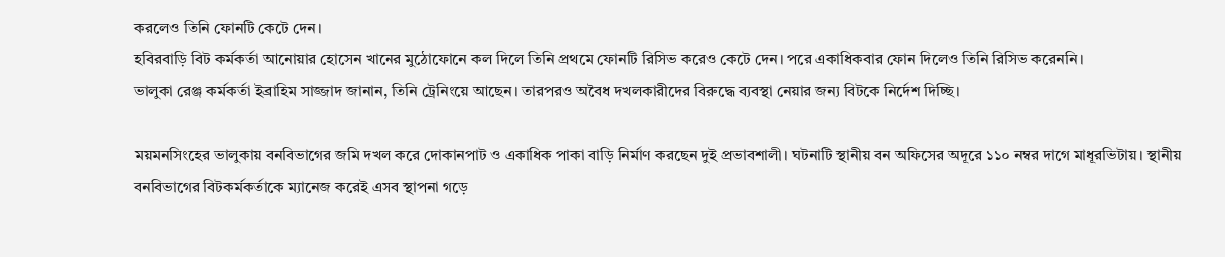করলেও তিনি ফোনটি কেটে দেন।
হবিরবাড়ি বিট কর্মকর্তা আনোয়ার হোসেন খানের মুঠোফোনে কল দিলে তিনি প্রথমে ফোনটি রিসিভ করেও কেটে দেন। পরে একাধিকবার ফোন দিলেও তিনি রিসিভ করেননি।
ভালুকা রেঞ্জ কর্মকর্তা ইব্রাহিম সাজ্জাদ জানান, তিনি ট্রেনিংয়ে আছেন। তারপরও অবৈধ দখলকারীদের বিরুদ্ধে ব্যবস্থা নেয়ার জন্য বিটকে নির্দেশ দিচ্ছি।

ময়মনসিংহের ভালুকায় বনবিভাগের জমি দখল করে দোকানপাট ও একাধিক পাকা বাড়ি নির্মাণ করছেন দুই প্রভাবশালী। ঘটনাটি স্থানীয় বন অফিসের অদূরে ১১০ নম্বর দাগে মাধূরভিটায়। স্থানীয় বনবিভাগের বিটকর্মকর্তাকে ম্যানেজ করেই এসব স্থাপনা গড়ে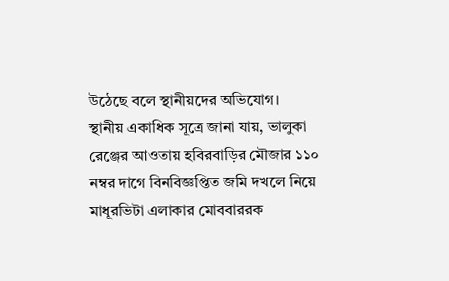উঠেছে বলে স্থানীয়দের অভিযোগ।
স্থানীয় একাধিক সূত্রে জানা যায়, ভালুকা রেঞ্জের আওতায় হবিরবাড়ির মৌজার ১১০ নম্বর দাগে বিনবিজ্ঞপ্তিত জমি দখলে নিয়ে মাধূরভিটা এলাকার মোববাররক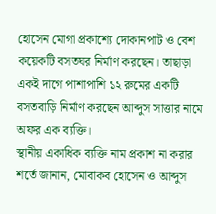হোসেন মোগা প্রকাশ্যে দোকানপাট ও বেশ কয়েকটি বসতঘর নির্মাণ করছেন। তাছাড়া একই দাগে পাশাপাশি ১২ রুমের একটি বসতবাড়ি নির্মাণ করছেন আব্দুস সাত্তার নামে অফর এক ব্যক্তি।
স্থানীয় একাধিক ব্যক্তি নাম প্রকাশ না করার শর্তে জানান, মোবাকব হোসেন ও আব্দুস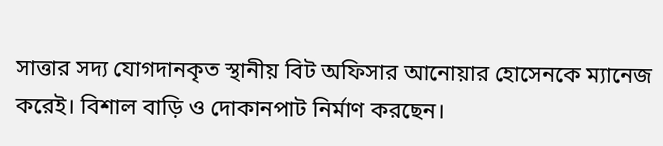সাত্তার সদ্য যোগদানকৃত স্থানীয় বিট অফিসার আনোয়ার হোসেনকে ম্যানেজ করেই। বিশাল বাড়ি ও দোকানপাট নির্মাণ করছেন।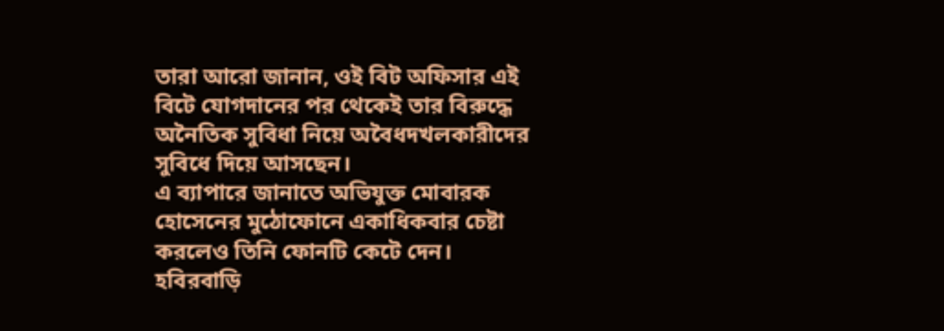তারা আরো জানান, ওই বিট অফিসার এই বিটে যোগদানের পর থেকেই তার বিরুদ্ধে অনৈতিক সুবিধা নিয়ে অবৈধদখলকারীদের সুবিধে দিয়ে আসছেন।
এ ব্যাপারে জানাতে অভিযুক্ত মোবারক হোসেনের মুঠোফোনে একাধিকবার চেষ্টা করলেও তিনি ফোনটি কেটে দেন।
হবিরবাড়ি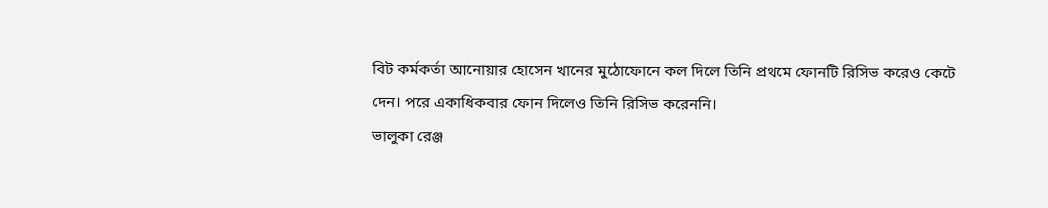বিট কর্মকর্তা আনোয়ার হোসেন খানের মুঠোফোনে কল দিলে তিনি প্রথমে ফোনটি রিসিভ করেও কেটে দেন। পরে একাধিকবার ফোন দিলেও তিনি রিসিভ করেননি।
ভালুকা রেঞ্জ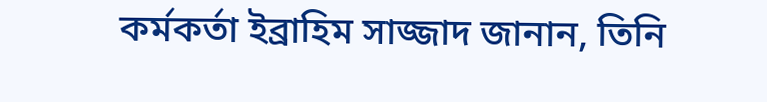কর্মকর্তা ইব্রাহিম সাজ্জাদ জানান, তিনি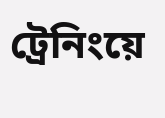ট্রেনিংয়ে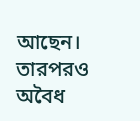আছেন। তারপরও অবৈধ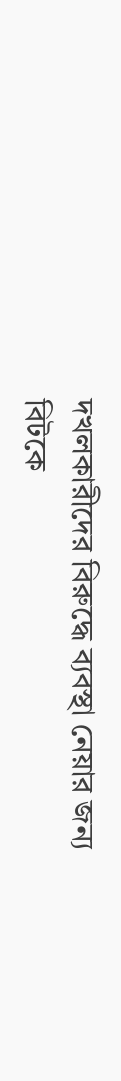দখলকারীদের বিরুদ্ধে ব্যবস্থা নেয়ার জন্য বিটকে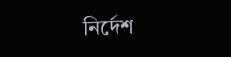নির্দেশ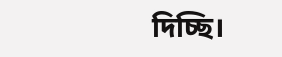দিচ্ছি।